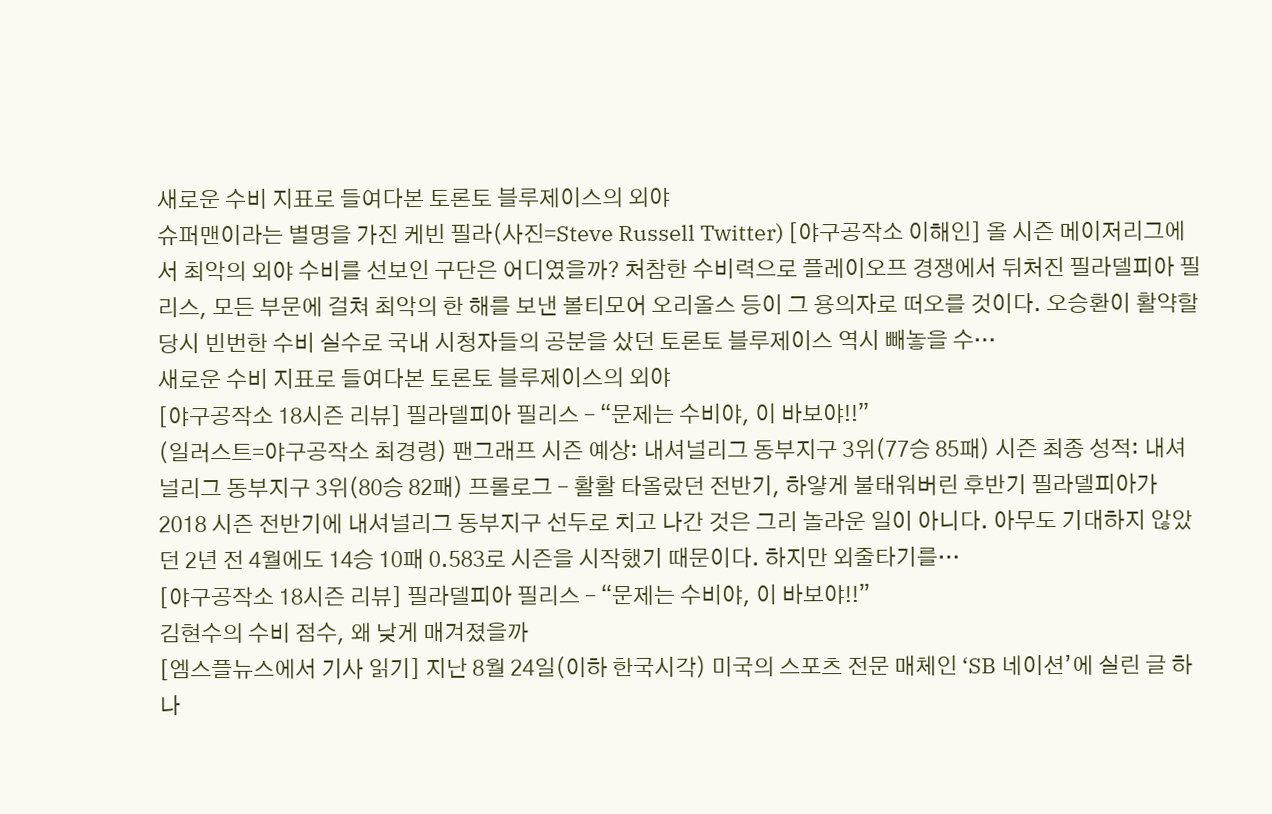새로운 수비 지표로 들여다본 토론토 블루제이스의 외야
슈퍼맨이라는 별명을 가진 케빈 필라(사진=Steve Russell Twitter) [야구공작소 이해인] 올 시즌 메이저리그에서 최악의 외야 수비를 선보인 구단은 어디였을까? 처참한 수비력으로 플레이오프 경쟁에서 뒤처진 필라델피아 필리스, 모든 부문에 걸쳐 최악의 한 해를 보낸 볼티모어 오리올스 등이 그 용의자로 떠오를 것이다. 오승환이 활약할 당시 빈번한 수비 실수로 국내 시청자들의 공분을 샀던 토론토 블루제이스 역시 빼놓을 수…
새로운 수비 지표로 들여다본 토론토 블루제이스의 외야
[야구공작소 18시즌 리뷰] 필라델피아 필리스 – “문제는 수비야, 이 바보야!!”
(일러스트=야구공작소 최경령) 팬그래프 시즌 예상: 내셔널리그 동부지구 3위(77승 85패) 시즌 최종 성적: 내셔널리그 동부지구 3위(80승 82패) 프롤로그 – 활활 타올랐던 전반기, 하얗게 불태워버린 후반기 필라델피아가 2018 시즌 전반기에 내셔널리그 동부지구 선두로 치고 나간 것은 그리 놀라운 일이 아니다. 아무도 기대하지 않았던 2년 전 4월에도 14승 10패 0.583로 시즌을 시작했기 때문이다. 하지만 외줄타기를…
[야구공작소 18시즌 리뷰] 필라델피아 필리스 – “문제는 수비야, 이 바보야!!”
김현수의 수비 점수, 왜 낮게 매겨졌을까
[엠스플뉴스에서 기사 읽기] 지난 8월 24일(이하 한국시각) 미국의 스포츠 전문 매체인 ‘SB 네이션’에 실린 글 하나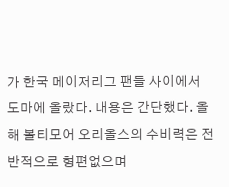가 한국 메이저리그 팬들 사이에서 도마에 올랐다. 내용은 간단했다. 올해 볼티모어 오리올스의 수비력은 전반적으로 형편없으며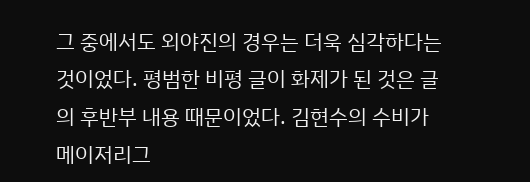그 중에서도 외야진의 경우는 더욱 심각하다는 것이었다. 평범한 비평 글이 화제가 된 것은 글의 후반부 내용 때문이었다. 김현수의 수비가 메이저리그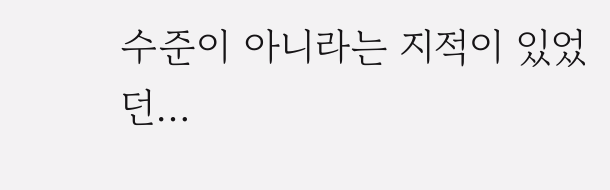수준이 아니라는 지적이 있었던…